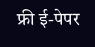फ्री ई-पेपर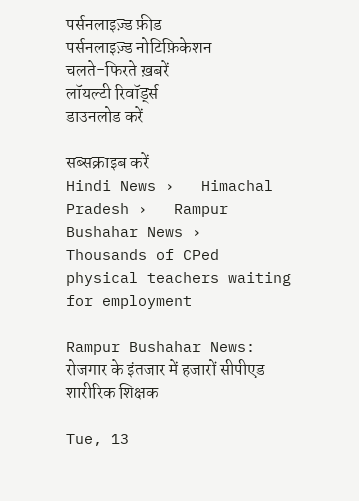पर्सनलाइज़्ड फ़ीड
पर्सनलाइज़्ड नोटिफ़िकेशन
चलते-फिरते ख़बरें
लॉयल्टी रिवॉर्ड्स
डाउनलोड करें

सब्सक्राइब करें
Hindi News ›   Himachal Pradesh ›   Rampur Bushahar News ›   Thousands of CPed physical teachers waiting for employment

Rampur Bushahar News: रोजगार के इंतजार में हजारों सीपीएड शारीरिक शिक्षक

Tue, 13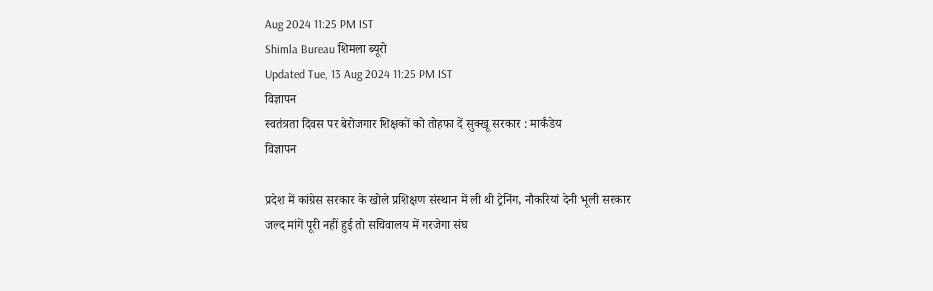Aug 2024 11:25 PM IST
Shimla Bureau शिमला ब्यूरो
Updated Tue, 13 Aug 2024 11:25 PM IST
विज्ञापन
स्वतंत्रता दिवस पर बेरोजगार शिक्षकों को तोहफा दें सुक्खू सरकार : मार्कंडेय
विज्ञापन

प्रदेश में कांग्रेस सरकार के खोले प्रशिक्षण संस्थान में ली थी ट्रेनिंग, नौकरियां देनी भूली सरकार
जल्द मांगें पूरी नहीं हुई तो सचिवालय में गरजेगा संघ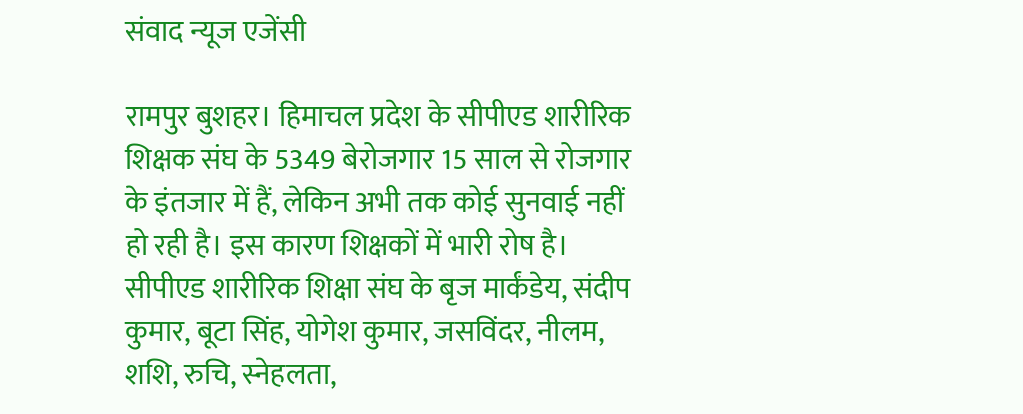संवाद न्यूज एजेंसी

रामपुर बुशहर। हिमाचल प्रदेश के सीपीएड शारीरिक शिक्षक संघ के 5349 बेरोजगार 15 साल से रोजगार के इंतजार में हैं, लेकिन अभी तक कोई सुनवाई नहीं हो रही है। इस कारण शिक्षकों में भारी रोष है। सीपीएड शारीरिक शिक्षा संघ के बृज मार्कंडेय, संदीप कुमार, बूटा सिंह, योगेश कुमार, जसविंदर, नीलम, शशि, रुचि, स्नेहलता,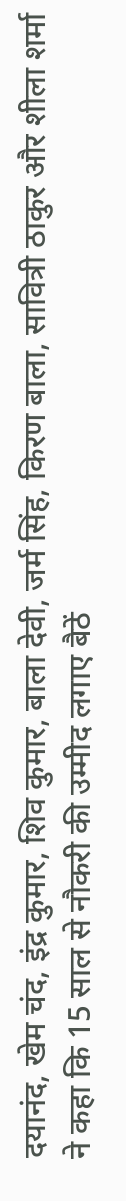दयानंद, खेम चंद, इंद्र कुमार, शिव कुमार, बाला देवी, जर्म सिंह, किरण बाला, सावित्री ठाकुर और शीला शर्मा ने कहा कि 15 साल से नौकरी की उम्मीद लगाए बैठें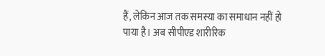हैं, लेकिन आज तक समस्या का समाधान नहीं हो पाया है। अब सीपीएड शारीरिक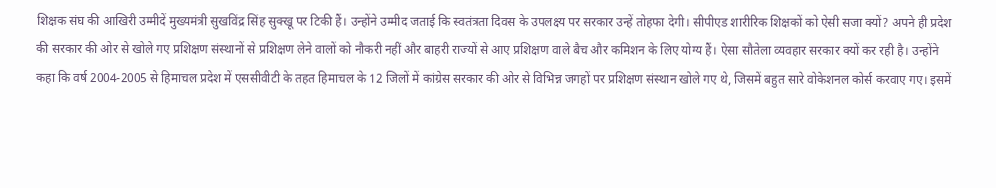शिक्षक संघ की आखिरी उम्मीदें मुख्यमंत्री सुखविंद्र सिंह सुक्खू पर टिकी हैं। उन्होंने उम्मीद जताई कि स्वतंत्रता दिवस के उपलक्ष्य पर सरकार उन्हें तोहफा देगी। सीपीएड शारीरिक शिक्षकों को ऐसी सजा क्यों? अपने ही प्रदेश की सरकार की ओर से खोले गए प्रशिक्षण संस्थानों से प्रशिक्षण लेने वालों को नौकरी नहीं और बाहरी राज्यों से आए प्रशिक्षण वाले बैच और कमिशन के लिए योग्य हैं। ऐसा सौतेला व्यवहार सरकार क्यों कर रही है। उन्होंने कहा कि वर्ष 2004-2005 से हिमाचल प्रदेश में एससीवीटी के तहत हिमाचल के 12 जिलों में कांग्रेस सरकार की ओर से विभिन्न जगहों पर प्रशिक्षण संस्थान खोले गए थे, जिसमें बहुत सारे वोकेशनल कोर्स करवाए गए। इसमें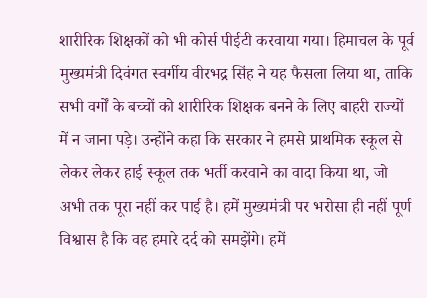शारीरिक शिक्षकों को भी कोर्स पीईटी करवाया गया। हिमाचल के पूर्व मुख्यमंत्री दिवंगत स्वर्गीय वीरभद्र सिंह ने यह फैसला लिया था, ताकि सभी वर्गों के बच्चों को शारीरिक शिक्षक बनने के लिए बाहरी राज्यों में न जाना पड़े। उन्होंने कहा कि सरकार ने हमसे प्राथमिक स्कूल से लेकर लेकर हाई स्कूल तक भर्ती करवाने का वादा किया था, जो अभी तक पूरा नहीं कर पाई है। हमें मुख्यमंत्री पर भरोसा ही नहीं पूर्ण विश्वास है कि वह हमारे दर्द को समझेंगे। हमें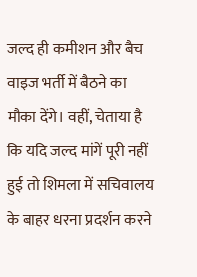जल्द ही कमीशन और बैच वाइज भर्ती में बैठने का मौका देंगे। वहीं, चेताया है कि यदि जल्द मांगें पूरी नहीं हुई तो शिमला में सचिवालय के बाहर धरना प्रदर्शन करने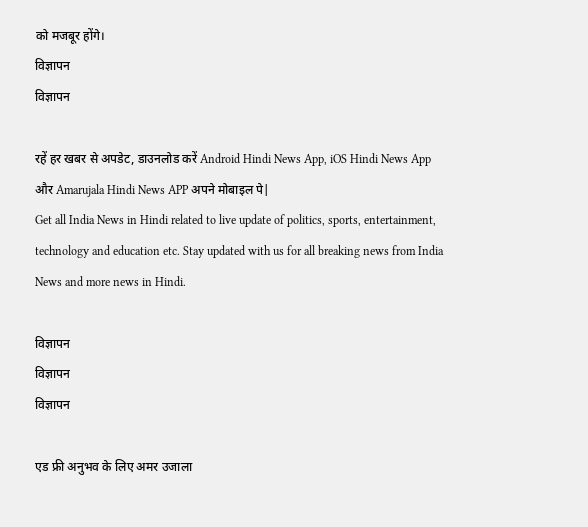को मजबूर होंगे।
विज्ञापन
विज्ञापन

रहें हर खबर से अपडेट, डाउनलोड करें Android Hindi News App, iOS Hindi News App और Amarujala Hindi News APP अपने मोबाइल पे|
Get all India News in Hindi related to live update of politics, sports, entertainment, technology and education etc. Stay updated with us for all breaking news from India News and more news in Hindi.

विज्ञापन
विज्ञापन
विज्ञापन

एड फ्री अनुभव के लिए अमर उजाला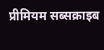प्रीमियम सब्सक्राइब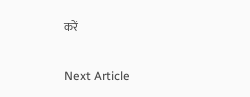करें

Next Article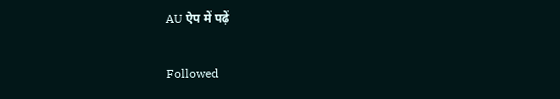AU ऐप में पढ़ें

Followed